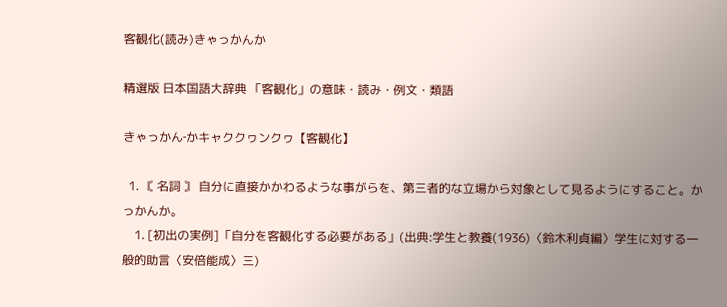客観化(読み)きゃっかんか

精選版 日本国語大辞典 「客観化」の意味・読み・例文・類語

きゃっかん‐かキャククヮンクヮ【客観化】

  1. 〘 名詞 〙 自分に直接かかわるような事がらを、第三者的な立場から対象として見るようにすること。かっかんか。
    1. [初出の実例]「自分を客観化する必要がある」(出典:学生と教養(1936)〈鈴木利貞編〉学生に対する一般的助言〈安倍能成〉三)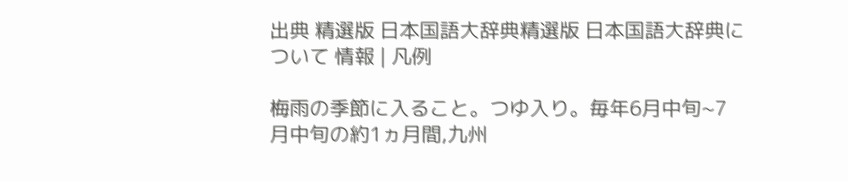出典 精選版 日本国語大辞典精選版 日本国語大辞典について 情報 | 凡例

梅雨の季節に入ること。つゆ入り。毎年6月中旬~7月中旬の約1ヵ月間,九州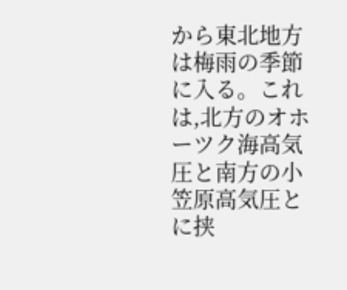から東北地方は梅雨の季節に入る。これは,北方のオホーツク海高気圧と南方の小笠原高気圧とに挟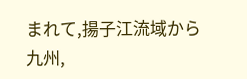まれて,揚子江流域から九州,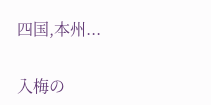四国,本州...

入梅の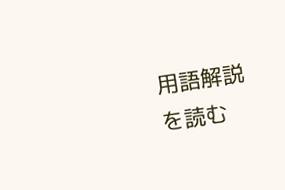用語解説を読む